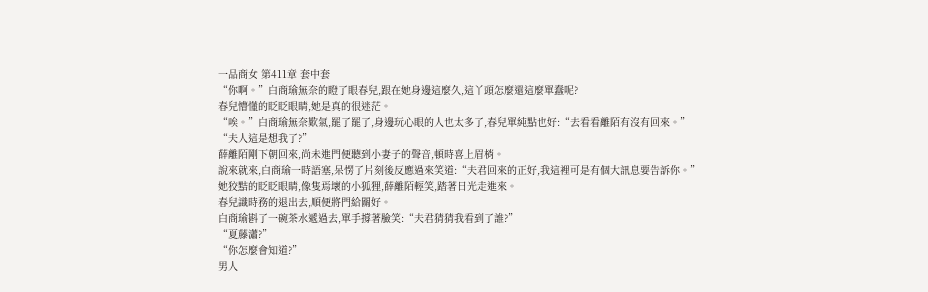一品商女 第411章 套中套
“你啊。”白商瑜無奈的瞪了眼春兒,跟在她身邊這麼久,這丫頭怎麼還這麼單蠢呢?
春兒懵懂的眨眨眼睛,她是真的很迷茫。
“唉。”白商瑜無奈歎氣,罷了罷了,身邊玩心眼的人也太多了,春兒單純點也好:“去看看離陌有沒有回來。”
“夫人這是想我了?”
薛離陌剛下朝回來,尚未進門便聽到小妻子的聲音,頓時喜上眉梢。
說來就來,白商瑜一時語塞,呆愣了片刻後反應過來笑道:“夫君回來的正好,我這裡可是有個大訊息要告訴你。”
她狡黠的眨眨眼睛,像隻焉壞的小狐狸,薛離陌輕笑,踏著日光走進來。
春兒識時務的退出去,順便將門給關好。
白商瑜斟了一碗茶水遞過去,單手撐著臉笑:“夫君猜猜我看到了誰?”
“夏藤瀟?”
“你怎麼會知道?”
男人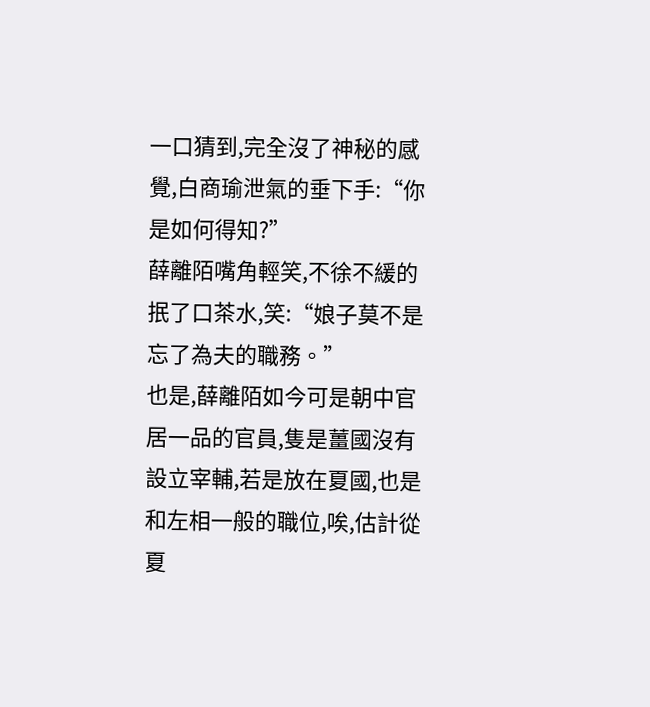一口猜到,完全沒了神秘的感覺,白商瑜泄氣的垂下手:“你是如何得知?”
薛離陌嘴角輕笑,不徐不緩的抿了口茶水,笑:“娘子莫不是忘了為夫的職務。”
也是,薛離陌如今可是朝中官居一品的官員,隻是薑國沒有設立宰輔,若是放在夏國,也是和左相一般的職位,唉,估計從夏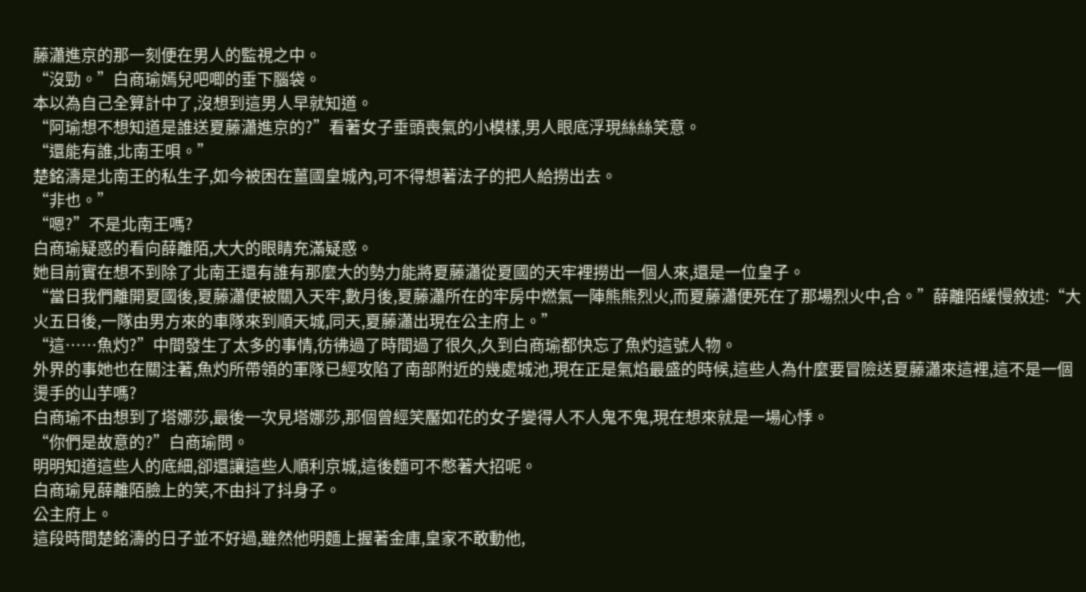藤瀟進京的那一刻便在男人的監視之中。
“沒勁。”白商瑜嫣兒吧唧的垂下腦袋。
本以為自己全算計中了,沒想到這男人早就知道。
“阿瑜想不想知道是誰送夏藤瀟進京的?”看著女子垂頭喪氣的小模樣,男人眼底浮現絲絲笑意。
“還能有誰,北南王唄。”
楚銘濤是北南王的私生子,如今被困在薑國皇城內,可不得想著法子的把人給撈出去。
“非也。”
“嗯?”不是北南王嗎?
白商瑜疑惑的看向薛離陌,大大的眼睛充滿疑惑。
她目前實在想不到除了北南王還有誰有那麼大的勢力能將夏藤瀟從夏國的天牢裡撈出一個人來,還是一位皇子。
“當日我們離開夏國後,夏藤瀟便被關入天牢,數月後,夏藤瀟所在的牢房中燃氣一陣熊熊烈火,而夏藤瀟便死在了那場烈火中,合。”薛離陌緩慢敘述:“大火五日後,一隊由男方來的車隊來到順天城,同天,夏藤瀟出現在公主府上。”
“這……魚灼?”中間發生了太多的事情,彷彿過了時間過了很久,久到白商瑜都快忘了魚灼這號人物。
外界的事她也在關注著,魚灼所帶領的軍隊已經攻陷了南部附近的幾處城池,現在正是氣焰最盛的時候,這些人為什麼要冒險送夏藤瀟來這裡,這不是一個燙手的山芋嗎?
白商瑜不由想到了塔娜莎,最後一次見塔娜莎,那個曾經笑靨如花的女子變得人不人鬼不鬼,現在想來就是一場心悸。
“你們是故意的?”白商瑜問。
明明知道這些人的底細,卻還讓這些人順利京城,這後麵可不憋著大招呢。
白商瑜見薛離陌臉上的笑,不由抖了抖身子。
公主府上。
這段時間楚銘濤的日子並不好過,雖然他明麵上握著金庫,皇家不敢動他,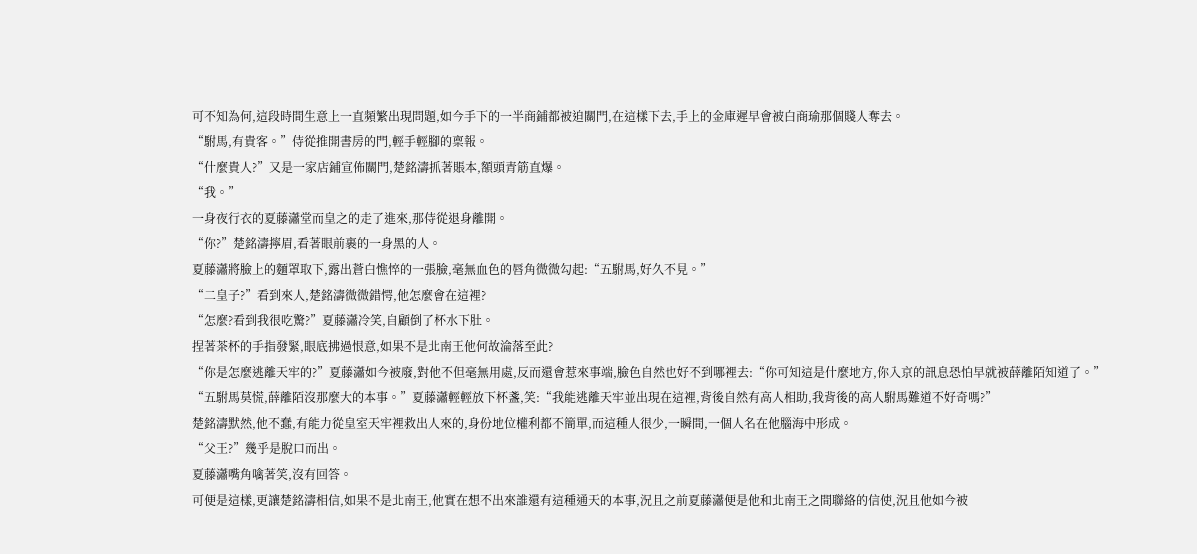可不知為何,這段時間生意上一直頻繁出現問題,如今手下的一半商鋪都被迫關門,在這樣下去,手上的金庫遲早會被白商瑜那個賤人奪去。
“駙馬,有貴客。”侍從推開書房的門,輕手輕腳的稟報。
“什麼貴人?”又是一家店鋪宣佈關門,楚銘濤抓著賬本,額頭青筋直爆。
“我。”
一身夜行衣的夏藤瀟堂而皇之的走了進來,那侍從退身離開。
“你?”楚銘濤擰眉,看著眼前裹的一身黑的人。
夏藤瀟將臉上的麵罩取下,露出蒼白憔悴的一張臉,毫無血色的唇角微微勾起:“五駙馬,好久不見。”
“二皇子?”看到來人,楚銘濤微微錯愕,他怎麼會在這裡?
“怎麼?看到我很吃驚?”夏藤瀟冷笑,自顧倒了杯水下肚。
捏著茶杯的手指發緊,眼底拂過恨意,如果不是北南王他何故淪落至此?
“你是怎麼逃離天牢的?”夏藤瀟如今被廢,對他不但毫無用處,反而還會惹來事端,臉色自然也好不到哪裡去:“你可知這是什麼地方,你入京的訊息恐怕早就被薛離陌知道了。”
“五駙馬莫慌,薛離陌沒那麼大的本事。”夏藤瀟輕輕放下杯盞,笑:“我能逃離天牢並出現在這裡,背後自然有高人相助,我背後的高人駙馬難道不好奇嗎?”
楚銘濤默然,他不蠢,有能力從皇室天牢裡救出人來的,身份地位權利都不簡單,而這種人很少,一瞬間,一個人名在他腦海中形成。
“父王?”幾乎是脫口而出。
夏藤瀟嘴角噙著笑,沒有回答。
可便是這樣,更讓楚銘濤相信,如果不是北南王,他實在想不出來誰還有這種通天的本事,況且之前夏藤瀟便是他和北南王之間聯絡的信使,況且他如今被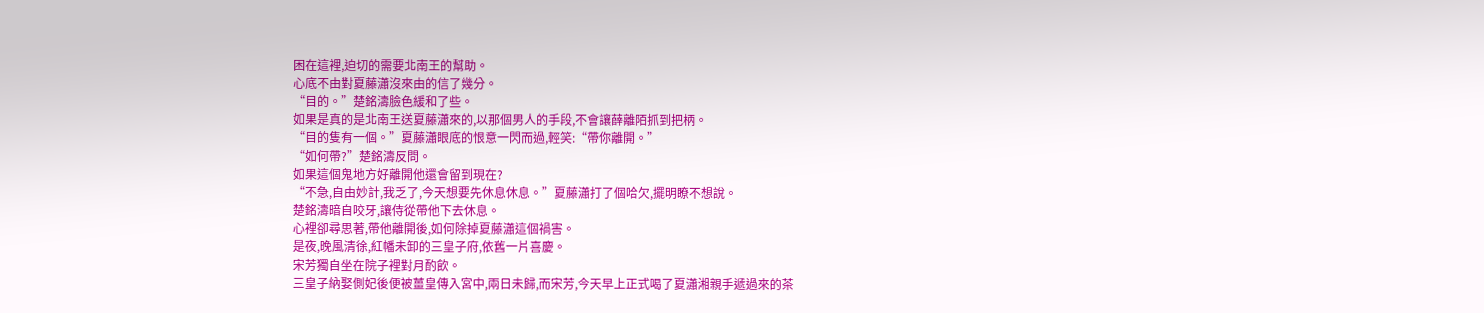困在這裡,迫切的需要北南王的幫助。
心底不由對夏藤瀟沒來由的信了幾分。
“目的。”楚銘濤臉色緩和了些。
如果是真的是北南王送夏藤瀟來的,以那個男人的手段,不會讓薛離陌抓到把柄。
“目的隻有一個。”夏藤瀟眼底的恨意一閃而過,輕笑:“帶你離開。”
“如何帶?”楚銘濤反問。
如果這個鬼地方好離開他還會留到現在?
“不急,自由妙計,我乏了,今天想要先休息休息。”夏藤瀟打了個哈欠,擺明瞭不想說。
楚銘濤暗自咬牙,讓侍從帶他下去休息。
心裡卻尋思著,帶他離開後,如何除掉夏藤瀟這個禍害。
是夜,晚風清徐,紅幡未卸的三皇子府,依舊一片喜慶。
宋芳獨自坐在院子裡對月酌飲。
三皇子納娶側妃後便被薑皇傳入宮中,兩日未歸,而宋芳,今天早上正式喝了夏瀟湘親手遞過來的茶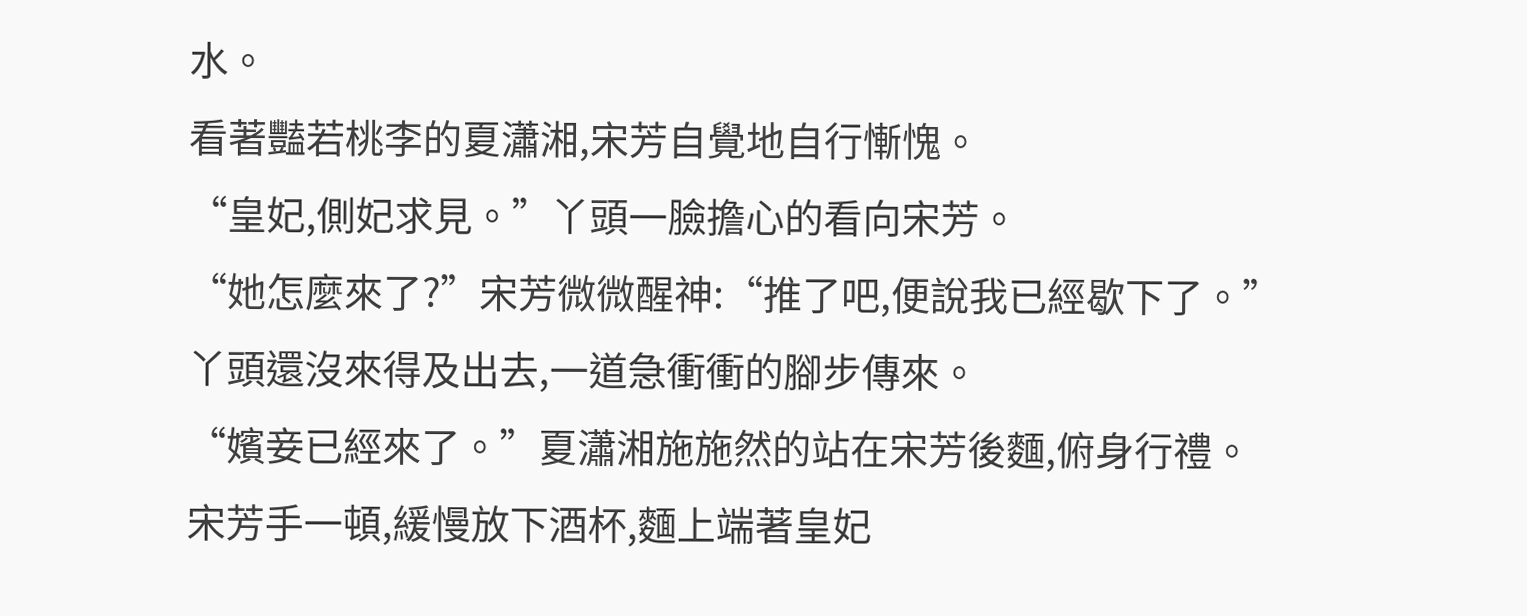水。
看著豔若桃李的夏瀟湘,宋芳自覺地自行慚愧。
“皇妃,側妃求見。”丫頭一臉擔心的看向宋芳。
“她怎麼來了?”宋芳微微醒神:“推了吧,便說我已經歇下了。”
丫頭還沒來得及出去,一道急衝衝的腳步傳來。
“嬪妾已經來了。”夏瀟湘施施然的站在宋芳後麵,俯身行禮。
宋芳手一頓,緩慢放下酒杯,麵上端著皇妃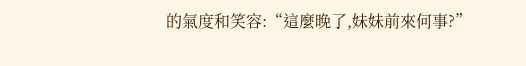的氣度和笑容:“這麼晚了,妹妹前來何事?”